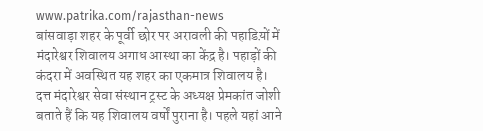www.patrika.com/rajasthan-news
बांसवाड़ा शहर के पूर्वी छोर पर अरावली की पहाडिय़ों में मंदारेश्वर शिवालय अगाध आस्था का केंद्र है। पहाड़ों की कंदरा में अवस्थित यह शहर का एकमात्र शिवालय है। दत्त मंदारेश्वर सेवा संस्थान ट्रस्ट के अध्यक्ष प्रेमकांत जोशी बताते हैं कि यह शिवालय वर्षों पुराना है। पहले यहां आने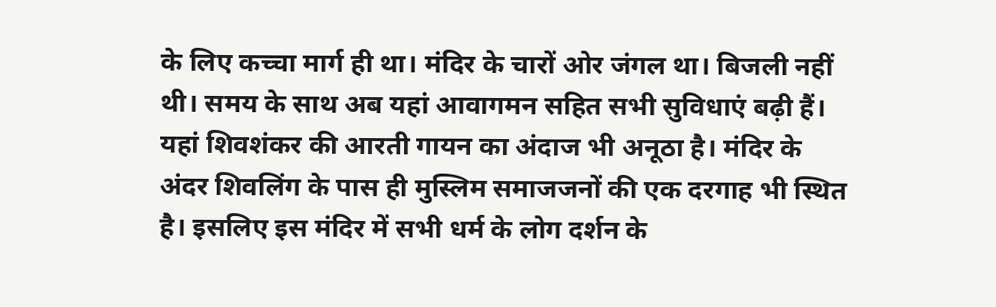के लिए कच्चा मार्ग ही था। मंदिर के चारों ओर जंगल था। बिजली नहीं थी। समय के साथ अब यहां आवागमन सहित सभी सुविधाएं बढ़ी हैं। यहां शिवशंकर की आरती गायन का अंदाज भी अनूठा है। मंदिर के अंदर शिवलिंग के पास ही मुस्लिम समाजजनों की एक दरगाह भी स्थित है। इसलिए इस मंदिर में सभी धर्म के लोग दर्शन के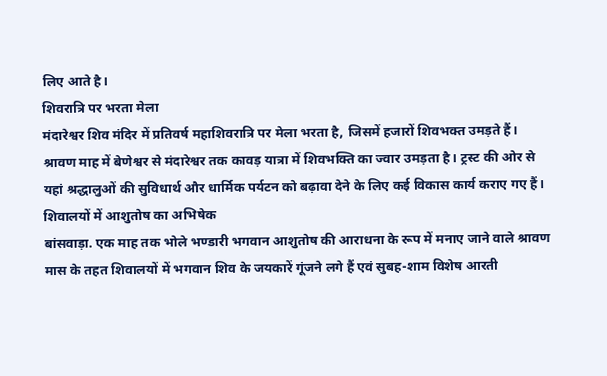लिए आते है।
शिवरात्रि पर भरता मेला
मंदारेश्वर शिव मंदिर में प्रतिवर्ष महाशिवरात्रि पर मेला भरता है, जिसमें हजारों शिवभक्त उमड़ते हैं। श्रावण माह में बेणेश्वर से मंदारेश्वर तक कावड़ यात्रा में शिवभक्ति का ज्वार उमड़ता है। ट्रस्ट की ओर से यहां श्रद्धालुओं की सुविधार्थ और धार्मिक पर्यटन को बढ़ावा देने के लिए कई विकास कार्य कराए गए हैं।
शिवालयों में आशुतोष का अभिषेक
बांसवाड़ा. एक माह तक भोले भण्डारी भगवान आशुतोष की आराधना के रूप में मनाए जाने वाले श्रावण मास के तहत शिवालयों में भगवान शिव के जयकारें गूंजने लगे हैं एवं सुबह-शाम विशेष आरती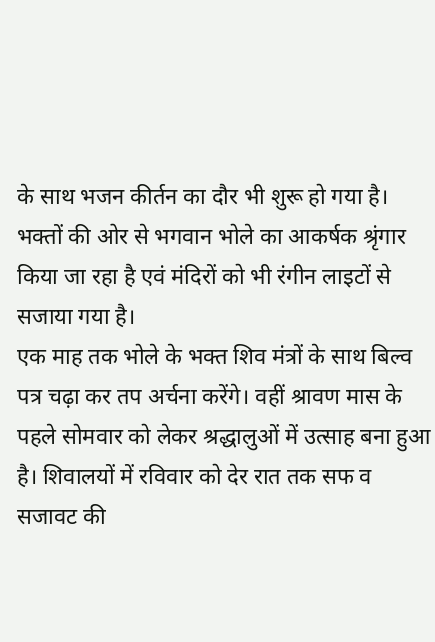के साथ भजन कीर्तन का दौर भी शुरू हो गया है। भक्तों की ओर से भगवान भोले का आकर्षक श्रृंगार किया जा रहा है एवं मंदिरों को भी रंगीन लाइटों से सजाया गया है।
एक माह तक भोले के भक्त शिव मंत्रों के साथ बिल्व पत्र चढ़ा कर तप अर्चना करेंगे। वहीं श्रावण मास के पहले सोमवार को लेकर श्रद्धालुओं में उत्साह बना हुआ है। शिवालयों में रविवार को देर रात तक सफ व सजावट की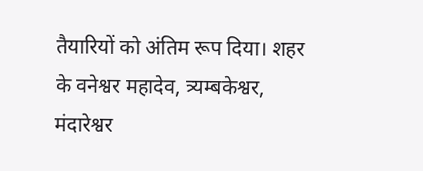तैयारियों को अंतिम रूप दिया। शहर के वनेश्वर महादेव, त्र्यम्बकेश्वर, मंदारेश्वर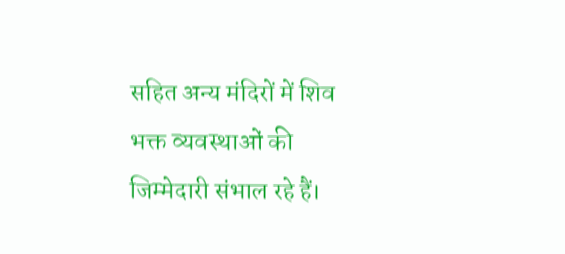सहित अन्य मंदिरों में शिव भक्त व्यवस्थाओं की जिम्मेदारी संभाल रहे हैं।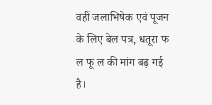वहीं जलाभिषेक एवं पूजन के लिए बेल पत्र, धतूरा फ ल फू ल की मांग बढ़ गई है।